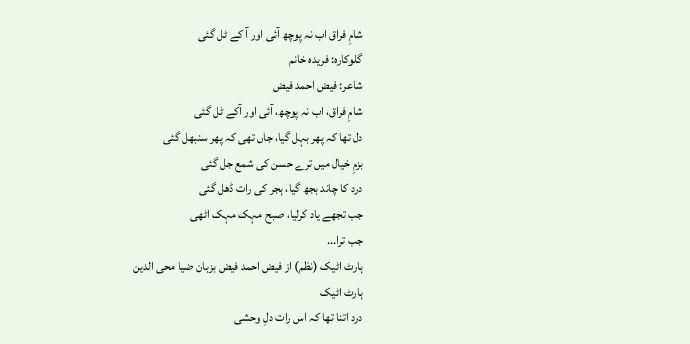شامِ فراق اب نہ پوچھ آئی اور آ کے ٹل گئی
گلوکارہ: فریدہ خانم
شاعر: فیض احمد فیض
شامِ فراق، اب نہ پوچھ، آئی اور آکے ٹل گئی
دل تھا کہ پھر بہل گیا، جاں تھی کہ پھر سنبھل گئی
بزمِ خیال میں ترے حسن کی شمع جل گئی
درد کا چاند بجھ گیا، ہجر کی رات ڈھل گئی
جب تجھے یاد کرلیا، صبح مہک مہک اٹھی
جب ترا...
ہارٹ اٹیک (نظم) از فیض احمد فیض بزبان ضیا محی الدین
ہارٹ اٹیک
درد اتنا تھا کہ اس رات دلِ وحشی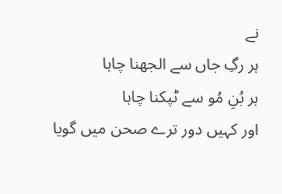نے
ہر رگِ جاں سے الجھنا چاہا
ہر بُنِ مُو سے ٹپکنا چاہا
اور کہیں دور ترے صحن میں گویا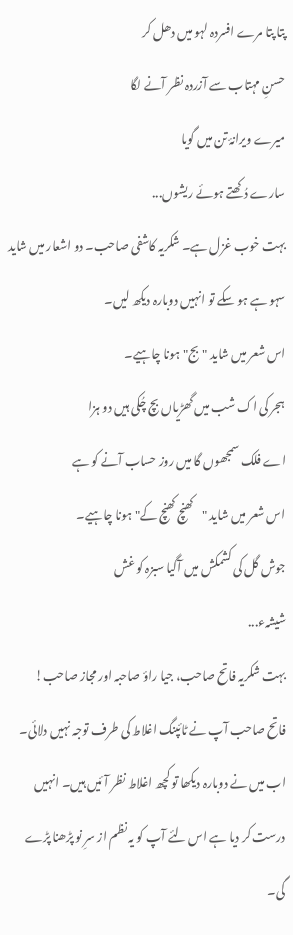پتا پتا مرے افسردہ لہو میں دھل کر
حسنِ مہتاب سے آزردہ نظر آنے لگا
میرے ویرانۂ تن میں گویا
سارے دُکھتے ہوئے ریشوں...
بہت خوب غزل ہے۔ شکریہ کاشفی صاحب۔ دو اشعار میں شاید سہو ہے ہو سکے تو انہیں دوبارہ دیکھ لیں۔
اس شعر میں شاید "بج" ہونا چاہیے۔
ہجر کی اک شب میں گھڑیاں بچ چُکی ہیں دو ہزا
اے فلک سمجھوں گا میں روز حساب آنے کو ہے
اس شعر میں شاید "کھنچ کھنچ کے" ہونا چاہیے۔
جوش گل کی کشمکش میں آگیا سبزہ کو غش
شیشہء...
بہت شکریہ فاتح صاحب، جیا راؤ صاحبہ اور مجاز صاحب!
فاتح صاحب آپ نے ٹائپنگ اغلاط کی طرف توجہ نہیں دلائی۔ اب میں نے دوبارہ دیکھا تو کچھ اغلاط نظر آئیں ہیں۔ انہیں درست کر دیا ہے اس لئے آپ کو یہ نظم از سرِ نو پڑھنا پڑے گی۔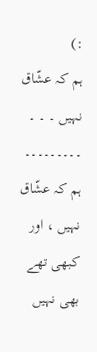:)
ہم کہ عشّاق نہیں ۔ ۔ ۔
۔۔۔۔۔۔۔۔۔ ہم کہ عشّاق نہیں ، اور کبھی تھے بھی نہیں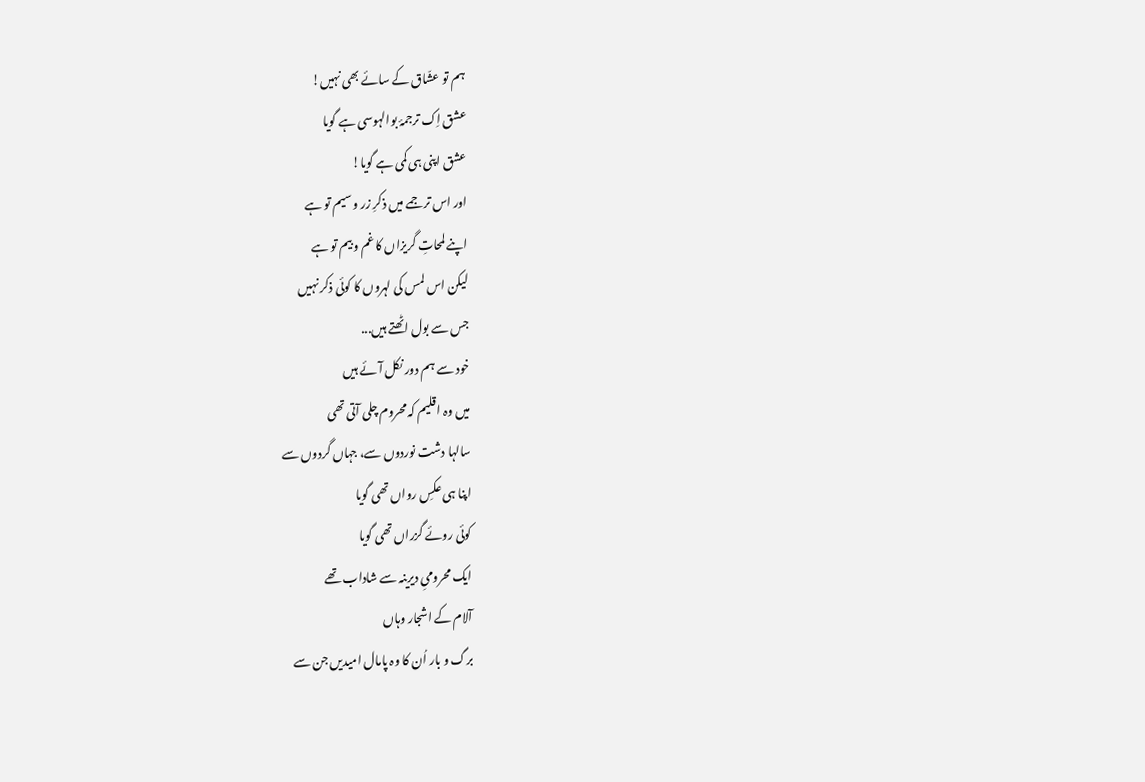ہم تو عشّاق کے سائے بھی نہیں!
عشق اِک ترجمۂ بوالہوسی ہے گویا
عشق اپنی ہی کمی ہے گویا!
اور اس ترجمے میں ذکرِ زر و سیم تو ہے
اپنے لمحاتِ گریزاں کا غم و بیم تو ہے
لیکن اس لمس کی لہروں کا کوئی ذکر نہیں
جس سے بول اٹھتے ہیں...
خود سے ہم دور نکل آئے ہیں
میں وہ اقلیم کہ محروم چلی آتی تھی
سالہا دشت نوردوں سے، جہاں گردوں سے
اپنا ہی عکسِ رواں تھی گویا
کوئی روئے گزراں تھی گویا
ایک محرومیِ دیرینہ سے شاداب تھے
آلام کے اشجار وہاں
برگ و بار اُن کا وہ پامال امیدیں جن سے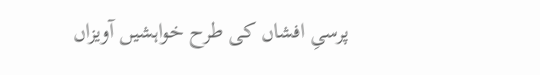پرسیِ افشاں کی طرح خواہشیں آویزاں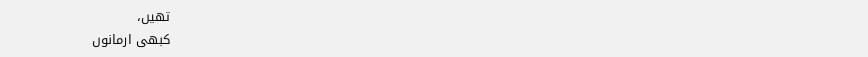تھیں،
کبھی ارمانوں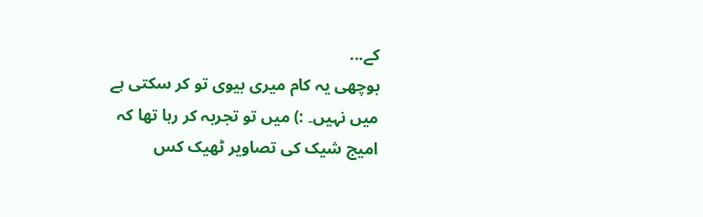کے...
بوچھی یہ کام میری بیوی تو کر سکتی ہے میں نہیں۔ :) میں تو تجربہ کر رہا تھا کہ امیج شیک کی تصاویر ٹھیک کس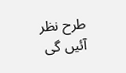طرح نظر آئیں گی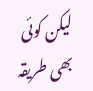لیکن کوئی بھی طریقہ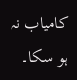کامیاب نہ ہو سکا۔